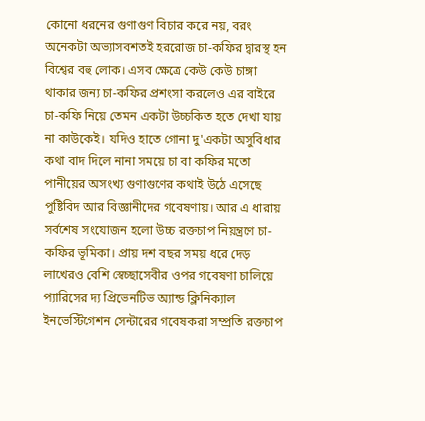কোনো ধরনের গুণাগুণ বিচার করে নয়, বরং অনেকটা অভ্যাসবশতই হররোজ চা-কফির দ্বারস্থ হন বিশ্বের বহু লোক। এসব ক্ষেত্রে কেউ কেউ চাঙ্গা থাকার জন্য চা-কফির প্রশংসা করলেও এর বাইরে চা-কফি নিয়ে তেমন একটা উচ্চকিত হতে দেখা যায় না কাউকেই। যদিও হাতে গোনা দু'একটা অসুবিধার কথা বাদ দিলে নানা সময়ে চা বা কফির মতো পানীয়ের অসংখ্য গুণাগুণের কথাই উঠে এসেছে পুষ্টিবিদ আর বিজ্ঞানীদের গবেষণায়। আর এ ধারায় সর্বশেষ সংযোজন হলো উচ্চ রক্তচাপ নিয়ন্ত্রণে চা-কফির ভূমিকা। প্রায় দশ বছর সময় ধরে দেড় লাখেরও বেশি স্বেচ্ছাসেবীর ওপর গবেষণা চালিয়ে প্যারিসের দ্য প্রিভেনটিভ অ্যান্ড ক্লিনিক্যাল ইনভেস্টিগেশন সেন্টারের গবেষকরা সম্প্রতি রক্তচাপ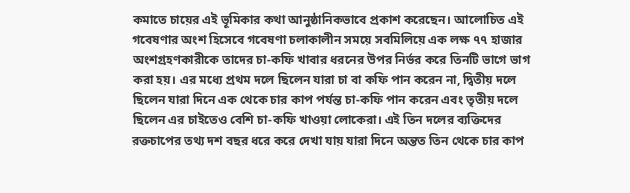কমাতে চায়ের এই ভূমিকার কথা আনুষ্ঠানিকভাবে প্রকাশ করেছেন। আলোচিত এই গবেষণার অংশ হিসেবে গবেষণা চলাকালীন সময়ে সবমিলিয়ে এক লক্ষ ৭৭ হাজার অংশগ্রহণকারীকে তাদের চা-কফি খাবার ধরনের উপর নির্ভর করে তিনটি ভাগে ভাগ করা হয়। এর মধ্যে প্রথম দলে ছিলেন যারা চা বা কফি পান করেন না, দ্বিতীয় দলে ছিলেন যারা দিনে এক থেকে চার কাপ পর্যন্ত চা-কফি পান করেন এবং তৃতীয় দলে ছিলেন এর চাইতেও বেশি চা-কফি খাওয়া লোকেরা। এই তিন দলের ব্যক্তিদের রক্তচাপের তথ্য দশ বছর ধরে করে দেখা যায় যারা দিনে অন্তত তিন থেকে চার কাপ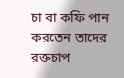চা বা কফি পান করতেন তাদের রক্তচাপ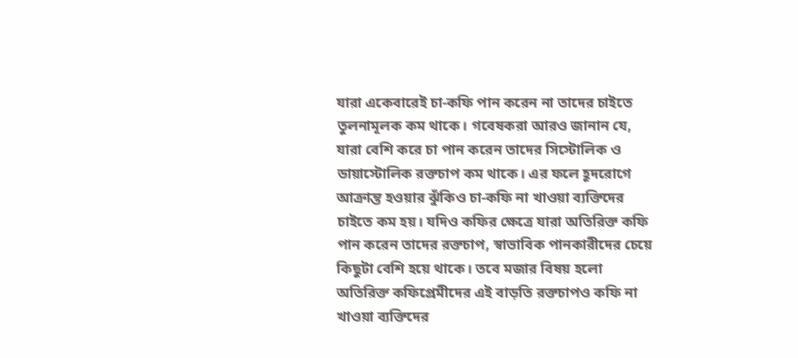যারা একেবারেই চা-কফি পান করেন না তাদের চাইতে তুলনামূলক কম থাকে। গবেষকরা আরও জানান যে, যারা বেশি করে চা পান করেন তাদের সিস্টোলিক ও ডায়াস্টোলিক রক্তচাপ কম থাকে। এর ফলে হূদরোগে আক্রান্ত হওয়ার ঝুঁকিও চা-কফি না খাওয়া ব্যক্তিদের চাইতে কম হয়। যদিও কফির ক্ষেত্রে যারা অতিরিক্ত কফি পান করেন তাদের রক্তচাপ, স্বাভাবিক পানকারীদের চেয়ে কিছুটা বেশি হয়ে থাকে। তবে মজার বিষয় হলো অতিরিক্ত কফিপ্রেমীদের এই বাড়তি রক্তচাপও কফি না খাওয়া ব্যক্তিদের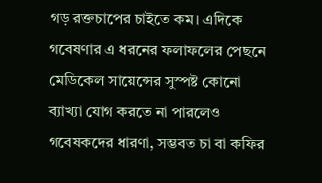গড় রক্তচাপের চাইতে কম। এদিকে গবেষণার এ ধরনের ফলাফলের পেছনে মেডিকেল সায়েন্সের সুস্পষ্ট কোনো ব্যাখ্যা যোগ করতে না পারলেও গবেষকদের ধারণা, সম্ভবত চা বা কফির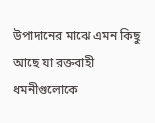উপাদানের মাঝে এমন কিছু আছে যা রক্তবাহী ধমনীগুলোকে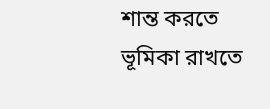শান্ত করতে ভূমিকা রাখতে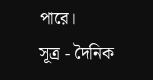পারে।
সূত্র - দৈনিক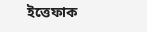ইত্তেফাক